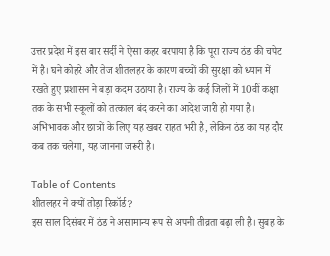उत्तर प्रदेश में इस बार सर्दी ने ऐसा कहर बरपाया है कि पूरा राज्य ठंड की चपेट में है। घने कोहरे और तेज शीतलहर के कारण बच्चों की सुरक्षा को ध्यान में रखते हुए प्रशासन ने बड़ा कदम उठाया है। राज्य के कई जिलों में 10वीं कक्षा तक के सभी स्कूलों को तत्काल बंद करने का आदेश जारी हो गया है। अभिभावक और छात्रों के लिए यह खबर राहत भरी है, लेकिन ठंड का यह दौर कब तक चलेगा, यह जानना जरूरी है।

Table of Contents
शीतलहर ने क्यों तोड़ा रिकॉर्ड?
इस साल दिसंबर में ठंड ने असामान्य रूप से अपनी तीव्रता बढ़ा ली है। सुबह के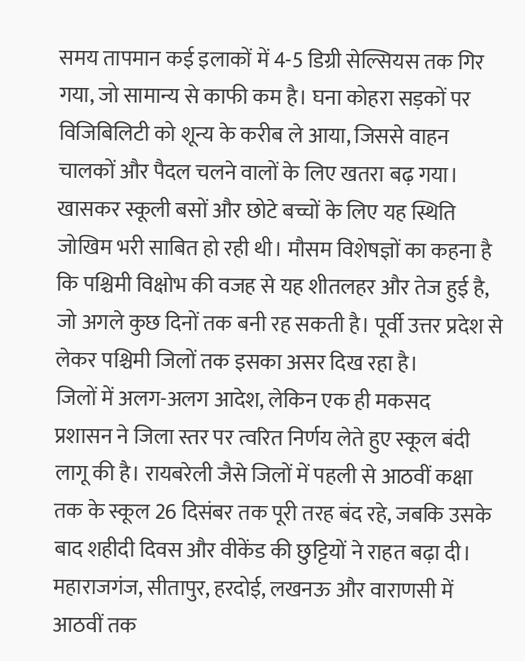समय तापमान कई इलाकों में 4-5 डिग्री सेल्सियस तक गिर गया, जो सामान्य से काफी कम है। घना कोहरा सड़कों पर विजिबिलिटी को शून्य के करीब ले आया, जिससे वाहन चालकों और पैदल चलने वालों के लिए खतरा बढ़ गया। खासकर स्कूली बसों और छोटे बच्चों के लिए यह स्थिति जोखिम भरी साबित हो रही थी। मौसम विशेषज्ञों का कहना है कि पश्चिमी विक्षोभ की वजह से यह शीतलहर और तेज हुई है, जो अगले कुछ दिनों तक बनी रह सकती है। पूर्वी उत्तर प्रदेश से लेकर पश्चिमी जिलों तक इसका असर दिख रहा है।
जिलों में अलग-अलग आदेश, लेकिन एक ही मकसद
प्रशासन ने जिला स्तर पर त्वरित निर्णय लेते हुए स्कूल बंदी लागू की है। रायबरेली जैसे जिलों में पहली से आठवीं कक्षा तक के स्कूल 26 दिसंबर तक पूरी तरह बंद रहे, जबकि उसके बाद शहीदी दिवस और वीकेंड की छुट्टियों ने राहत बढ़ा दी। महाराजगंज, सीतापुर, हरदोई, लखनऊ और वाराणसी में आठवीं तक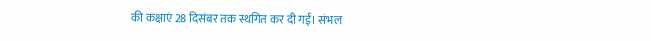की कक्षाएं 28 दिसंबर तक स्थगित कर दी गईं। संभल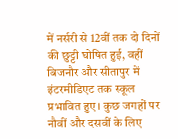में नर्सरी से 12वीं तक दो दिनों की छुट्टी घोषित हुई, वहीं बिजनौर और सीतापुर में इंटरमीडिएट तक स्कूल प्रभावित हुए। कुछ जगहों पर नौवीं और दसवीं के लिए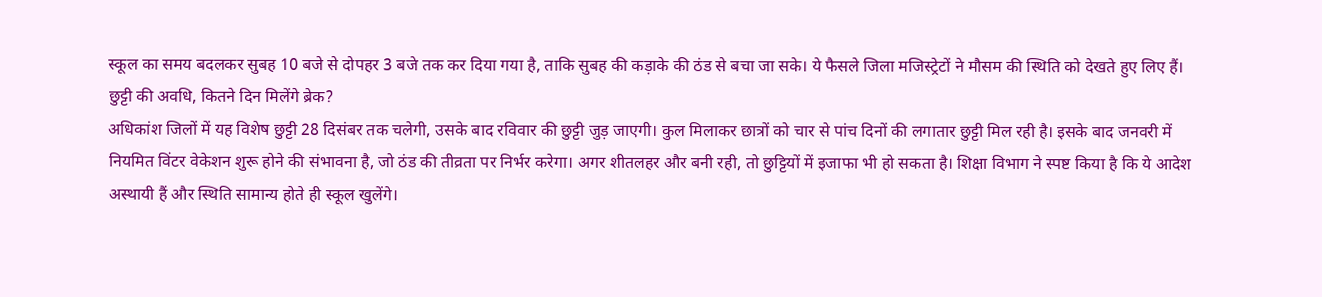स्कूल का समय बदलकर सुबह 10 बजे से दोपहर 3 बजे तक कर दिया गया है, ताकि सुबह की कड़ाके की ठंड से बचा जा सके। ये फैसले जिला मजिस्ट्रेटों ने मौसम की स्थिति को देखते हुए लिए हैं।
छुट्टी की अवधि, कितने दिन मिलेंगे ब्रेक?
अधिकांश जिलों में यह विशेष छुट्टी 28 दिसंबर तक चलेगी, उसके बाद रविवार की छुट्टी जुड़ जाएगी। कुल मिलाकर छात्रों को चार से पांच दिनों की लगातार छुट्टी मिल रही है। इसके बाद जनवरी में नियमित विंटर वेकेशन शुरू होने की संभावना है, जो ठंड की तीव्रता पर निर्भर करेगा। अगर शीतलहर और बनी रही, तो छुट्टियों में इजाफा भी हो सकता है। शिक्षा विभाग ने स्पष्ट किया है कि ये आदेश अस्थायी हैं और स्थिति सामान्य होते ही स्कूल खुलेंगे।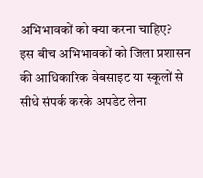अभिभावकों को क्या करना चाहिए?
इस बीच अभिभावकों को जिला प्रशासन की आधिकारिक वेबसाइट या स्कूलों से सीधे संपर्क करके अपडेट लेना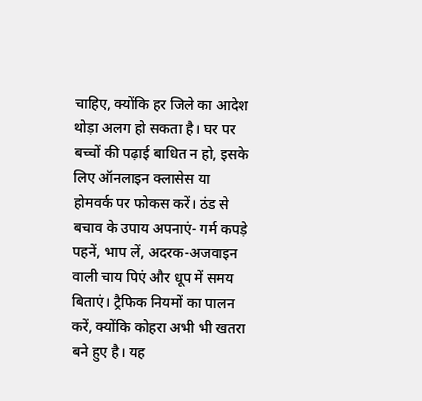चाहिए, क्योंकि हर जिले का आदेश थोड़ा अलग हो सकता है। घर पर बच्चों की पढ़ाई बाधित न हो, इसके लिए ऑनलाइन क्लासेस या होमवर्क पर फोकस करें। ठंड से बचाव के उपाय अपनाएं- गर्म कपड़े पहनें, भाप लें, अदरक-अजवाइन वाली चाय पिएं और धूप में समय बिताएं। ट्रैफिक नियमों का पालन करें, क्योंकि कोहरा अभी भी खतरा बने हुए है। यह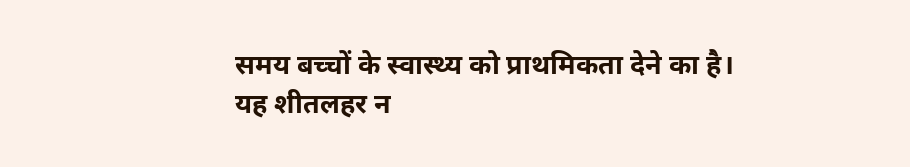समय बच्चों के स्वास्थ्य को प्राथमिकता देने का है।
यह शीतलहर न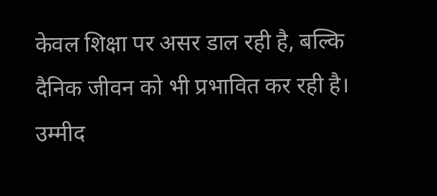केवल शिक्षा पर असर डाल रही है, बल्कि दैनिक जीवन को भी प्रभावित कर रही है। उम्मीद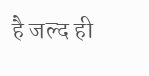है जल्द ही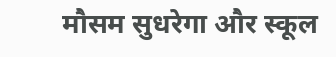मौसम सुधरेगा और स्कूल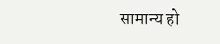सामान्य हो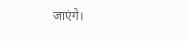जाएंगे।